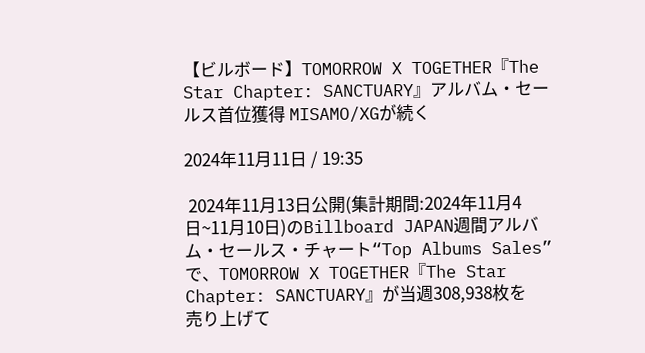【ビルボード】TOMORROW X TOGETHER『The Star Chapter: SANCTUARY』アルバム・セールス首位獲得 MISAMO/XGが続く

2024年11月11日 / 19:35

 2024年11月13日公開(集計期間:2024年11月4日~11月10日)のBillboard JAPAN週間アルバム・セールス・チャート“Top Albums Sales”で、TOMORROW X TOGETHER『The Star Chapter: SANCTUARY』が当週308,938枚を売り上げて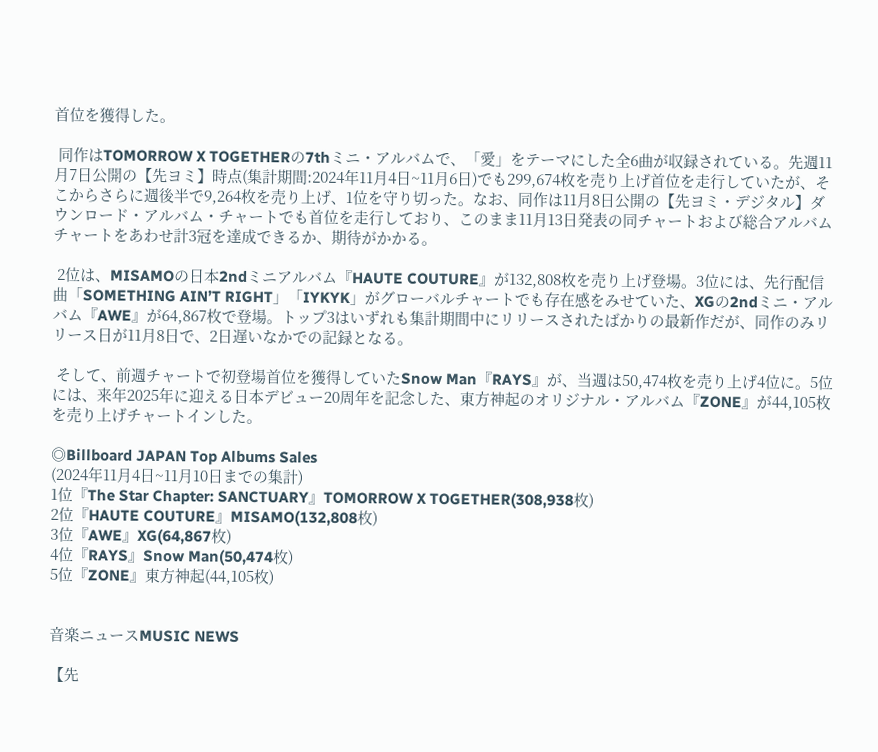首位を獲得した。

 同作はTOMORROW X TOGETHERの7thミニ・アルバムで、「愛」をテーマにした全6曲が収録されている。先週11月7日公開の【先ヨミ】時点(集計期間:2024年11月4日~11月6日)でも299,674枚を売り上げ首位を走行していたが、そこからさらに週後半で9,264枚を売り上げ、1位を守り切った。なお、同作は11月8日公開の【先ヨミ・デジタル】ダウンロード・アルバム・チャートでも首位を走行しており、このまま11月13日発表の同チャートおよび総合アルバムチャートをあわせ計3冠を達成できるか、期待がかかる。

 2位は、MISAMOの日本2ndミニアルバム『HAUTE COUTURE』が132,808枚を売り上げ登場。3位には、先行配信曲「SOMETHING AIN’T RIGHT」「IYKYK」がグローバルチャートでも存在感をみせていた、XGの2ndミニ・アルバム『AWE』が64,867枚で登場。トップ3はいずれも集計期間中にリリースされたばかりの最新作だが、同作のみリリース日が11月8日で、2日遅いなかでの記録となる。

 そして、前週チャートで初登場首位を獲得していたSnow Man『RAYS』が、当週は50,474枚を売り上げ4位に。5位には、来年2025年に迎える日本デビュー20周年を記念した、東方神起のオリジナル・アルバム『ZONE』が44,105枚を売り上げチャートインした。

◎Billboard JAPAN Top Albums Sales
(2024年11月4日~11月10日までの集計)
1位『The Star Chapter: SANCTUARY』TOMORROW X TOGETHER(308,938枚)
2位『HAUTE COUTURE』MISAMO(132,808枚)
3位『AWE』XG(64,867枚)
4位『RAYS』Snow Man(50,474枚)
5位『ZONE』東方神起(44,105枚)


音楽ニュースMUSIC NEWS

【先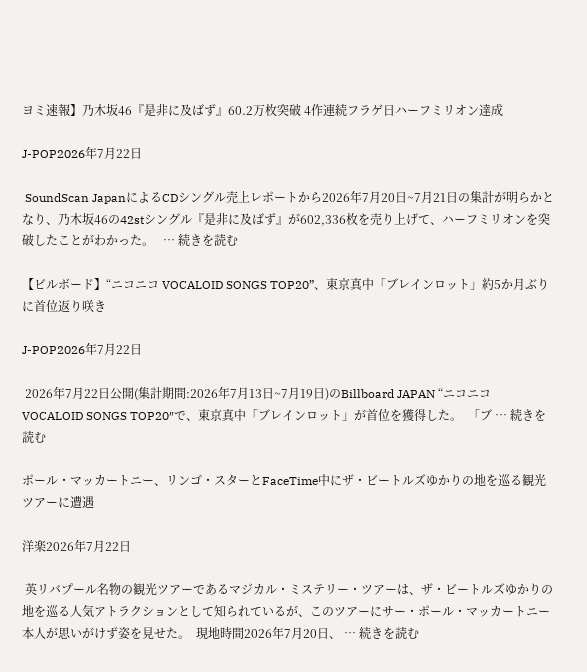ヨミ速報】乃木坂46『是非に及ばず』60.2万枚突破 4作連続フラゲ日ハーフミリオン達成

J-POP2026年7月22日

 SoundScan JapanによるCDシングル売上レポートから2026年7月20日~7月21日の集計が明らかとなり、乃木坂46の42stシングル『是非に及ばず』が602,336枚を売り上げて、ハーフミリオンを突破したことがわかった。   … 続きを読む

【ビルボード】“ニコニコ VOCALOID SONGS TOP20”、東京真中「ブレインロット」約5か月ぶりに首位返り咲き

J-POP2026年7月22日

 2026年7月22日公開(集計期間:2026年7月13日~7月19日)のBillboard JAPAN “ニコニコ VOCALOID SONGS TOP20″で、東京真中「ブレインロット」が首位を獲得した。  「ブ … 続きを読む

ポール・マッカートニー、リンゴ・スターとFaceTime中にザ・ビートルズゆかりの地を巡る観光ツアーに遭遇

洋楽2026年7月22日

 英リバプール名物の観光ツアーであるマジカル・ミステリー・ツアーは、ザ・ビートルズゆかりの地を巡る人気アトラクションとして知られているが、このツアーにサー・ポール・マッカートニー本人が思いがけず姿を見せた。  現地時間2026年7月20日、 … 続きを読む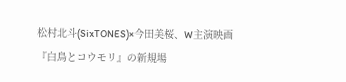松村北斗(SixTONES)×今田美桜、W主演映画『白鳥とコウモリ』の新規場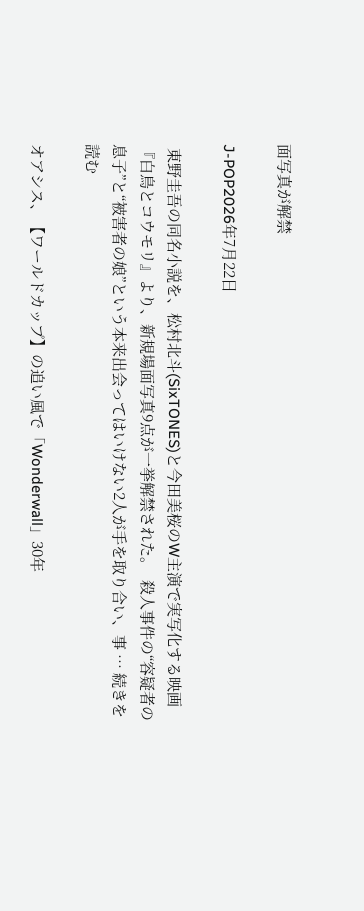面写真が解禁

J-POP2026年7月22日

 東野圭吾の同名小説を、松村北斗(SixTONES)と今田美桜のW主演で実写化する映画『白鳥とコウモリ』より、新規場面写真9点が一挙解禁された。  殺人事件の“容疑者の息子”と“被害者の娘”という本来出会ってはいけない2人が手を取り合い、事 … 続きを読む

オアシス、【ワールドカップ】の追い風で「Wonderwall」30年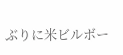ぶりに米ビルボー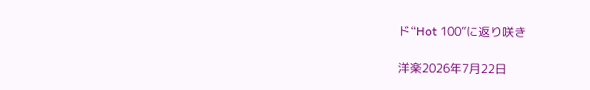ド“Hot 100”に返り咲き

洋楽2026年7月22日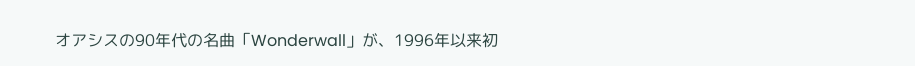オアシスの90年代の名曲「Wonderwall」が、1996年以来初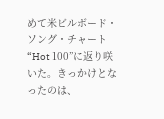めて米ビルボード・ソング・チャート“Hot 100”に返り咲いた。きっかけとなったのは、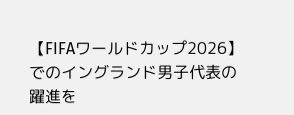【FIFAワールドカップ2026】でのイングランド男子代表の躍進を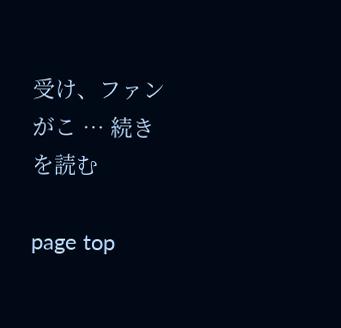受け、ファンがこ … 続きを読む

page top